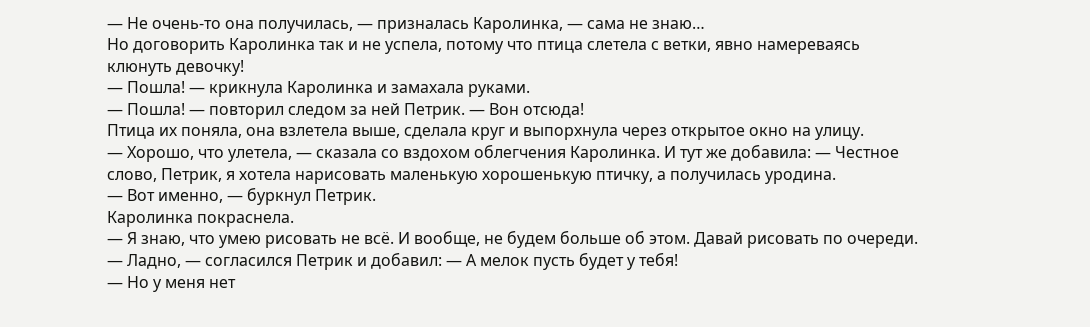— Не очень-то она получилась, — призналась Каролинка, — сама не знаю…
Но договорить Каролинка так и не успела, потому что птица слетела с ветки, явно намереваясь клюнуть девочку!
— Пошла! — крикнула Каролинка и замахала руками.
— Пошла! — повторил следом за ней Петрик. — Вон отсюда!
Птица их поняла, она взлетела выше, сделала круг и выпорхнула через открытое окно на улицу.
— Хорошо, что улетела, — сказала со вздохом облегчения Каролинка. И тут же добавила: — Честное слово, Петрик, я хотела нарисовать маленькую хорошенькую птичку, а получилась уродина.
— Вот именно, — буркнул Петрик.
Каролинка покраснела.
— Я знаю, что умею рисовать не всё. И вообще, не будем больше об этом. Давай рисовать по очереди.
— Ладно, — согласился Петрик и добавил: — А мелок пусть будет у тебя!
— Но у меня нет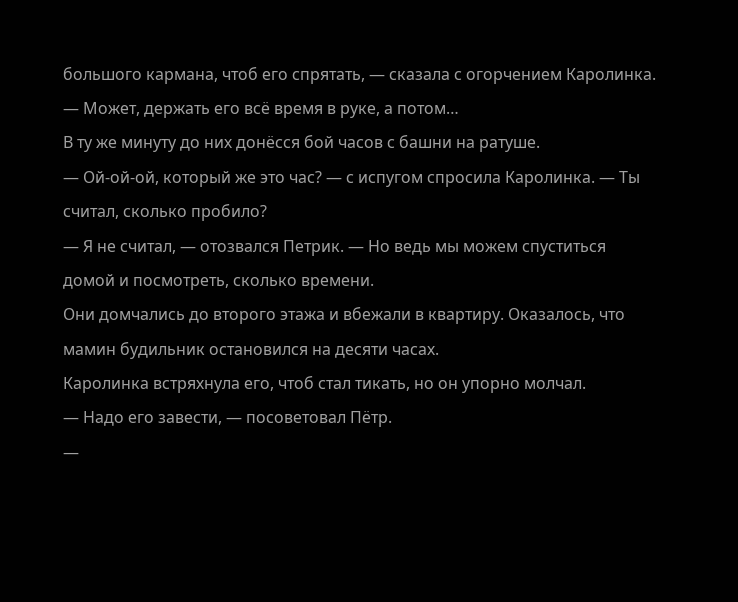большого кармана, чтоб его спрятать, — сказала с огорчением Каролинка. — Может, держать его всё время в руке, а потом…
В ту же минуту до них донёсся бой часов с башни на ратуше.
— Ой-ой-ой, который же это час? — с испугом спросила Каролинка. — Ты считал, сколько пробило?
— Я не считал, — отозвался Петрик. — Но ведь мы можем спуститься домой и посмотреть, сколько времени.
Они домчались до второго этажа и вбежали в квартиру. Оказалось, что мамин будильник остановился на десяти часах.
Каролинка встряхнула его, чтоб стал тикать, но он упорно молчал.
— Надо его завести, — посоветовал Пётр.
—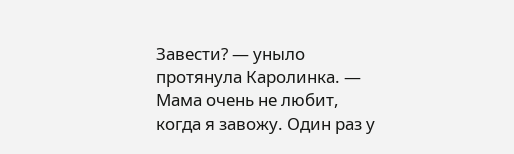Завести? — уныло протянула Каролинка. — Мама очень не любит, когда я завожу. Один раз у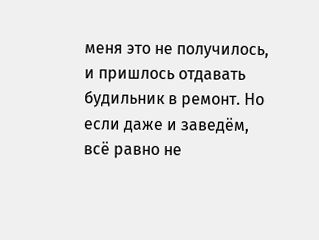меня это не получилось, и пришлось отдавать будильник в ремонт. Но если даже и заведём, всё равно не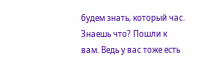будем знать, который час. Знаешь что? Пошли к вам. Ведь у вас тоже есть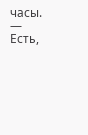часы.
— Есть,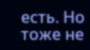есть. Но тоже не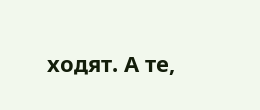ходят. А те,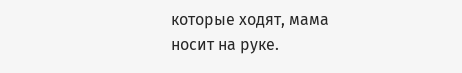которые ходят, мама носит на руке.